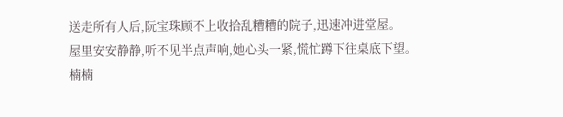送走所有人后,阮宝珠顾不上收拾乱糟糟的院子,迅速冲进堂屋。
屋里安安静静,听不见半点声响,她心头一紧,慌忙蹲下往桌底下望。
楠楠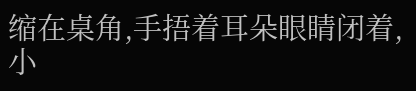缩在桌角,手捂着耳朵眼睛闭着,小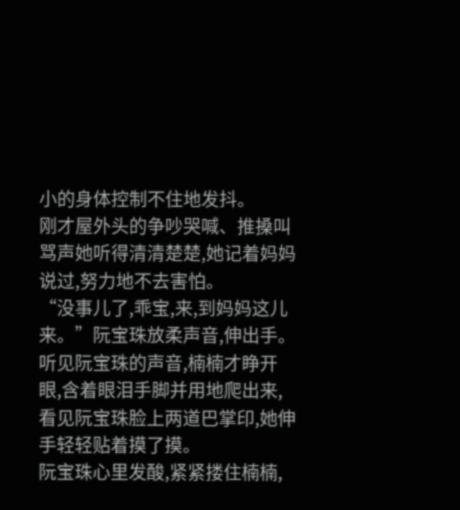小的身体控制不住地发抖。
刚才屋外头的争吵哭喊、推搡叫骂声她听得清清楚楚,她记着妈妈说过,努力地不去害怕。
“没事儿了,乖宝,来,到妈妈这儿来。”阮宝珠放柔声音,伸出手。
听见阮宝珠的声音,楠楠才睁开眼,含着眼泪手脚并用地爬出来,看见阮宝珠脸上两道巴掌印,她伸手轻轻贴着摸了摸。
阮宝珠心里发酸,紧紧搂住楠楠,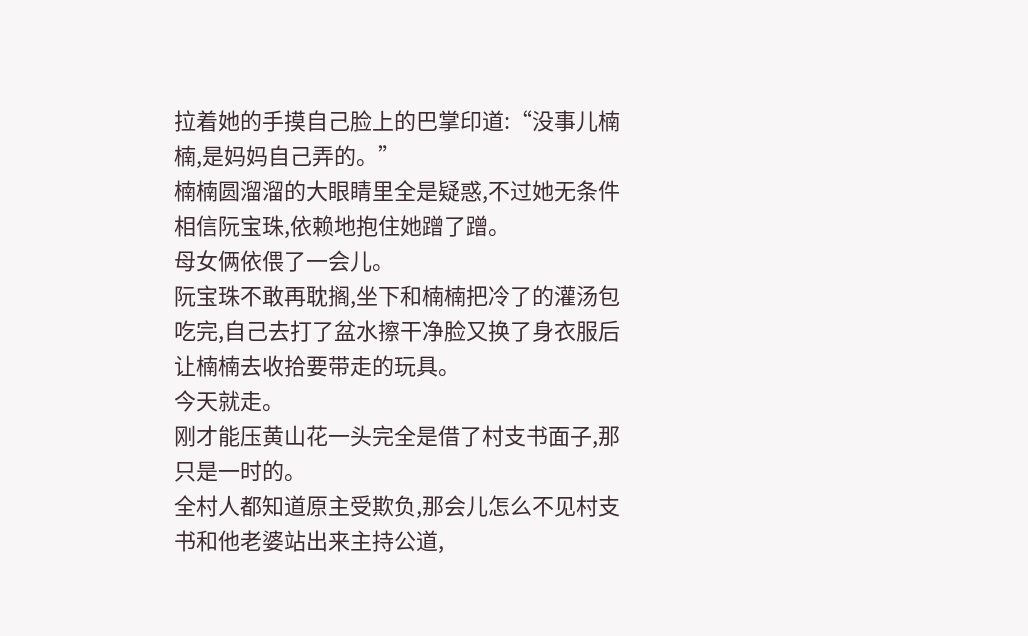拉着她的手摸自己脸上的巴掌印道:“没事儿楠楠,是妈妈自己弄的。”
楠楠圆溜溜的大眼睛里全是疑惑,不过她无条件相信阮宝珠,依赖地抱住她蹭了蹭。
母女俩依偎了一会儿。
阮宝珠不敢再耽搁,坐下和楠楠把冷了的灌汤包吃完,自己去打了盆水擦干净脸又换了身衣服后让楠楠去收拾要带走的玩具。
今天就走。
刚才能压黄山花一头完全是借了村支书面子,那只是一时的。
全村人都知道原主受欺负,那会儿怎么不见村支书和他老婆站出来主持公道,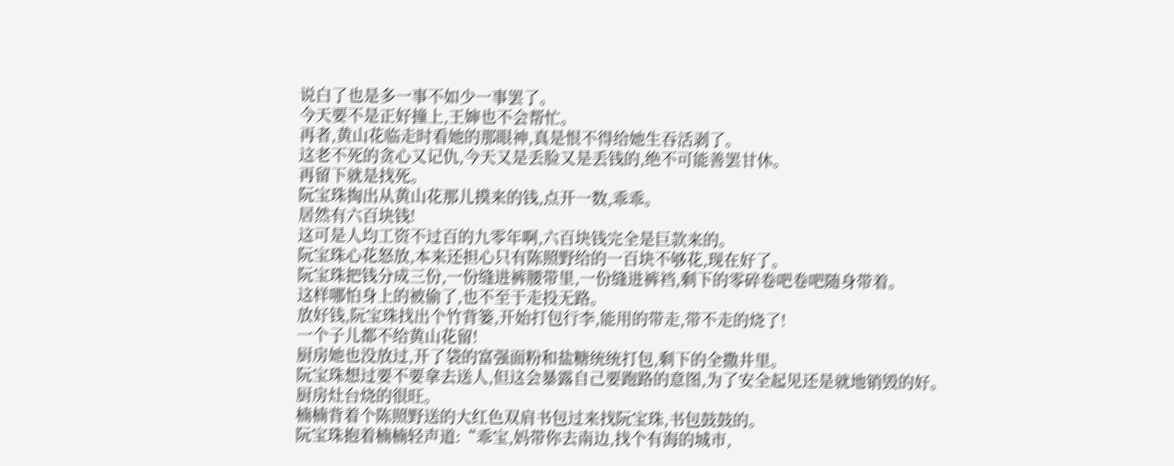说白了也是多一事不如少一事罢了。
今天要不是正好撞上,王婶也不会帮忙。
再者,黄山花临走时看她的那眼神,真是恨不得给她生吞活剥了。
这老不死的贪心又记仇,今天又是丢脸又是丢钱的,绝不可能善罢甘休。
再留下就是找死。
阮宝珠掏出从黄山花那儿摸来的钱,点开一数,乖乖。
居然有六百块钱!
这可是人均工资不过百的九零年啊,六百块钱完全是巨款来的。
阮宝珠心花怒放,本来还担心只有陈照野给的一百块不够花,现在好了。
阮宝珠把钱分成三份,一份缝进裤腰带里,一份缝进裤裆,剩下的零碎卷吧卷吧随身带着。
这样哪怕身上的被偷了,也不至于走投无路。
放好钱,阮宝珠找出个竹背篓,开始打包行李,能用的带走,带不走的烧了!
一个子儿都不给黄山花留!
厨房她也没放过,开了袋的富强面粉和盐糖统统打包,剩下的全撒井里。
阮宝珠想过要不要拿去送人,但这会暴露自己要跑路的意图,为了安全起见还是就地销毁的好。
厨房灶台烧的很旺。
楠楠背着个陈照野送的大红色双肩书包过来找阮宝珠,书包鼓鼓的。
阮宝珠抱着楠楠轻声道:“乖宝,妈带你去南边,找个有海的城市,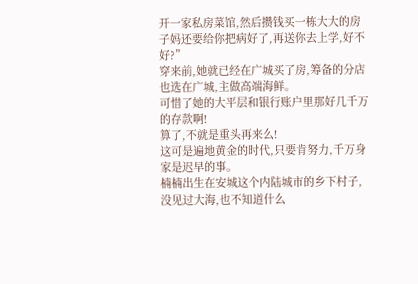开一家私房菜馆,然后攒钱买一栋大大的房子妈还要给你把病好了,再送你去上学,好不好?”
穿来前,她就已经在广城买了房,筹备的分店也选在广城,主做高端海鲜。
可惜了她的大平层和银行账户里那好几千万的存款啊!
算了,不就是重头再来么!
这可是遍地黄金的时代,只要肯努力,千万身家是迟早的事。
楠楠出生在安城这个内陆城市的乡下村子,没见过大海,也不知道什么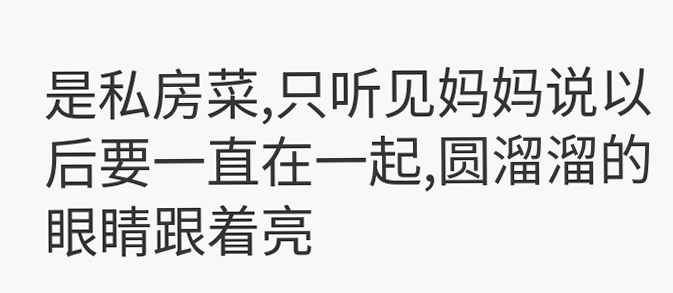是私房菜,只听见妈妈说以后要一直在一起,圆溜溜的眼睛跟着亮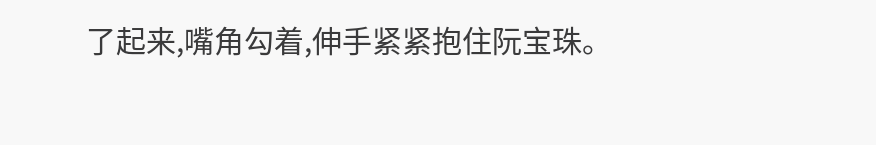了起来,嘴角勾着,伸手紧紧抱住阮宝珠。